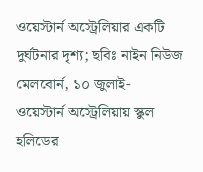ওয়েস্টার্ন অস্ট্রেলিয়ার একটি দুর্ঘটনার দৃশ্য; ছবিঃ নাইন নিউজ
মেলবোর্ন, ১০ জুলাই-
ওয়েস্টার্ন অস্ট্রেলিয়ায় স্কুল হলিডের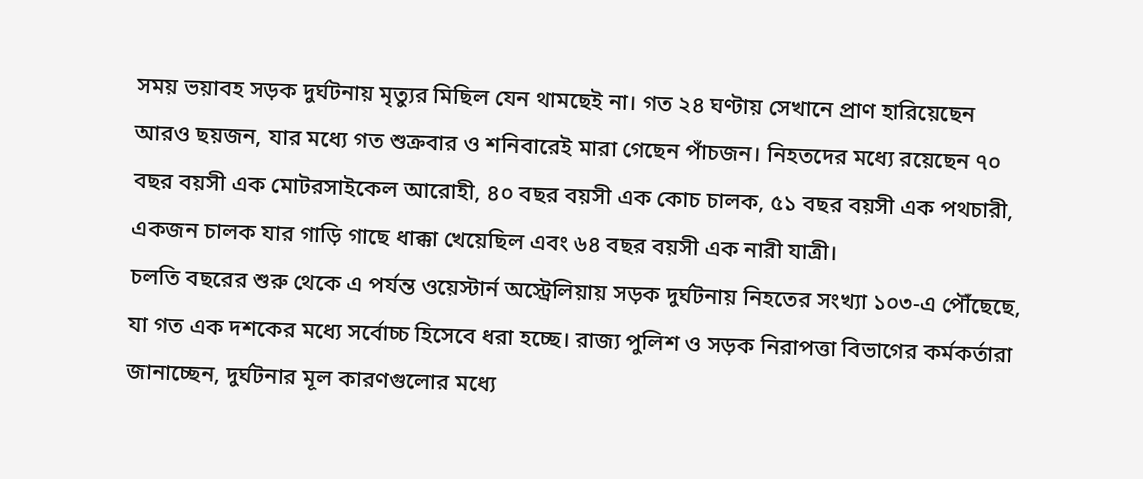সময় ভয়াবহ সড়ক দুর্ঘটনায় মৃত্যুর মিছিল যেন থামছেই না। গত ২৪ ঘণ্টায় সেখানে প্রাণ হারিয়েছেন আরও ছয়জন, যার মধ্যে গত শুক্রবার ও শনিবারেই মারা গেছেন পাঁচজন। নিহতদের মধ্যে রয়েছেন ৭০ বছর বয়সী এক মোটরসাইকেল আরোহী, ৪০ বছর বয়সী এক কোচ চালক, ৫১ বছর বয়সী এক পথচারী, একজন চালক যার গাড়ি গাছে ধাক্কা খেয়েছিল এবং ৬৪ বছর বয়সী এক নারী যাত্রী।
চলতি বছরের শুরু থেকে এ পর্যন্ত ওয়েস্টার্ন অস্ট্রেলিয়ায় সড়ক দুর্ঘটনায় নিহতের সংখ্যা ১০৩-এ পৌঁছেছে, যা গত এক দশকের মধ্যে সর্বোচ্চ হিসেবে ধরা হচ্ছে। রাজ্য পুলিশ ও সড়ক নিরাপত্তা বিভাগের কর্মকর্তারা জানাচ্ছেন, দুর্ঘটনার মূল কারণগুলোর মধ্যে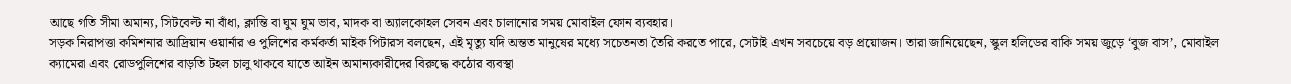আছে গতি সীমা অমান্য, সিটবেল্ট না বাঁধা, ক্লান্তি বা ঘুম ঘুম ভাব, মাদক বা অ্যালকোহল সেবন এবং চালানোর সময় মোবাইল ফোন ব্যবহার।
সড়ক নিরাপত্তা কমিশনার আদ্রিয়ান ওয়ার্নার ও পুলিশের কর্মকর্তা মাইক পিটারস বলছেন, এই মৃত্যু যদি অন্তত মানুষের মধ্যে সচেতনতা তৈরি করতে পারে, সেটাই এখন সবচেয়ে বড় প্রয়োজন। তারা জানিয়েছেন, স্কুল হলিডের বাকি সময় জুড়ে ‘বুজ বাস’, মোবাইল ক্যামেরা এবং রোডপুলিশের বাড়তি টহল চালু থাকবে যাতে আইন অমান্যকারীদের বিরুদ্ধে কঠোর ব্যবস্থা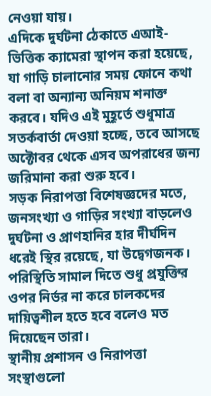নেওয়া যায়।
এদিকে দুর্ঘটনা ঠেকাতে এআই-ভিত্তিক ক্যামেরা স্থাপন করা হয়েছে, যা গাড়ি চালানোর সময় ফোনে কথা বলা বা অন্যান্য অনিয়ম শনাক্ত করবে। যদিও এই মুহূর্তে শুধুমাত্র সতর্কবার্তা দেওয়া হচ্ছে, তবে আসছে অক্টোবর থেকে এসব অপরাধের জন্য জরিমানা করা শুরু হবে।
সড়ক নিরাপত্তা বিশেষজ্ঞদের মতে, জনসংখ্যা ও গাড়ির সংখ্যা বাড়লেও দুর্ঘটনা ও প্রাণহানির হার দীর্ঘদিন ধরেই স্থির রয়েছে, যা উদ্বেগজনক। পরিস্থিতি সামাল দিতে শুধু প্রযুক্তির ওপর নির্ভর না করে চালকদের দায়িত্বশীল হতে হবে বলেও মত দিয়েছেন তারা।
স্থানীয় প্রশাসন ও নিরাপত্তা সংস্থাগুলো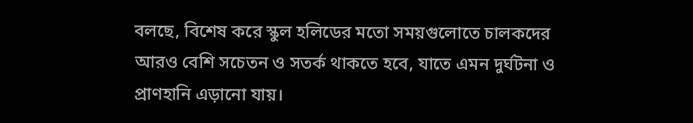বলছে, বিশেষ করে স্কুল হলিডের মতো সময়গুলোতে চালকদের আরও বেশি সচেতন ও সতর্ক থাকতে হবে, যাতে এমন দুর্ঘটনা ও প্রাণহানি এড়ানো যায়।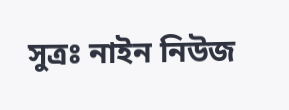সুত্রঃ নাইন নিউজ